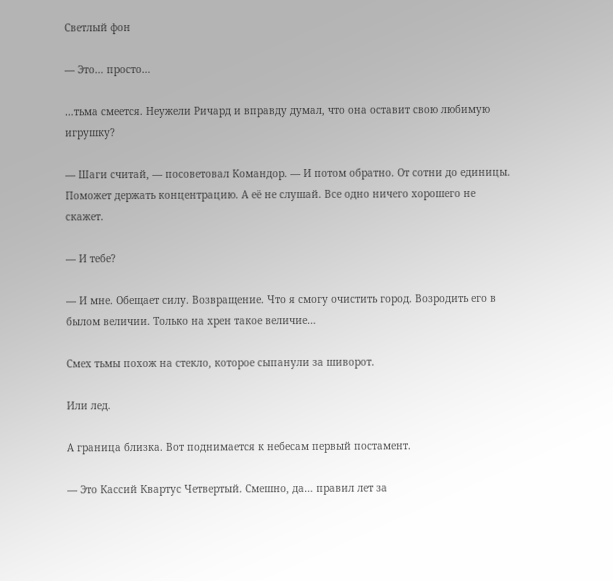Светлый фон

— Это… просто…

…тьма смеется. Неужели Ричард и вправду думал, что она оставит свою любимую игрушку?

— Шаги считай, — посоветовал Командор. — И потом обратно. От сотни до единицы. Поможет держать концентрацию. А её не слушай. Все одно ничего хорошего не скажет.

— И тебе?

— И мне. Обещает силу. Возвращение. Что я смогу очистить город. Возродить его в былом величии. Только на хрен такое величие…

Смех тьмы похож на стекло, которое сыпанули за шиворот.

Или лед.

А граница близка. Вот поднимается к небесам первый постамент.

— Это Кассий Квартус Четвертый. Смешно, да… правил лет за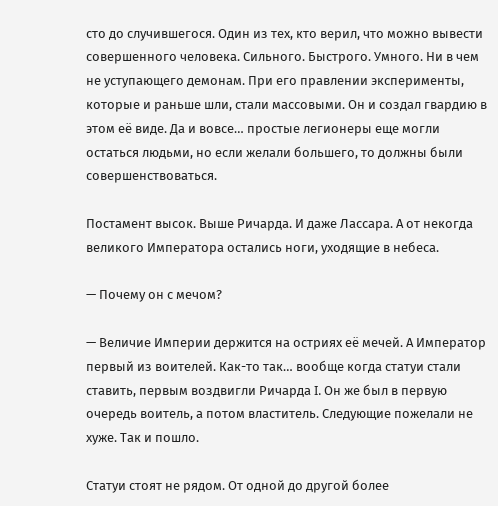сто до случившегося. Один из тех, кто верил, что можно вывести совершенного человека. Сильного. Быстрого. Умного. Ни в чем не уступающего демонам. При его правлении эксперименты, которые и раньше шли, стали массовыми. Он и создал гвардию в этом её виде. Да и вовсе… простые легионеры еще могли остаться людьми, но если желали большего, то должны были совершенствоваться.

Постамент высок. Выше Ричарда. И даже Лассара. А от некогда великого Императора остались ноги, уходящие в небеса.

— Почему он с мечом?

— Величие Империи держится на остриях её мечей. А Император первый из воителей. Как-то так… вообще когда статуи стали ставить, первым воздвигли Ричарда I. Он же был в первую очередь воитель, а потом властитель. Следующие пожелали не хуже. Так и пошло.

Статуи стоят не рядом. От одной до другой более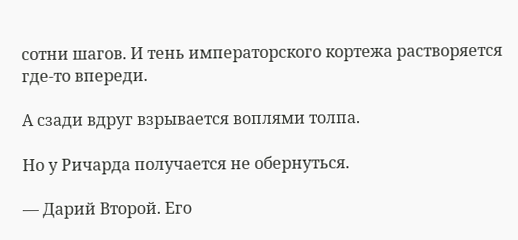сотни шагов. И тень императорского кортежа растворяется где-то впереди.

А сзади вдруг взрывается воплями толпа.

Но у Ричарда получается не обернуться.

— Дарий Второй. Его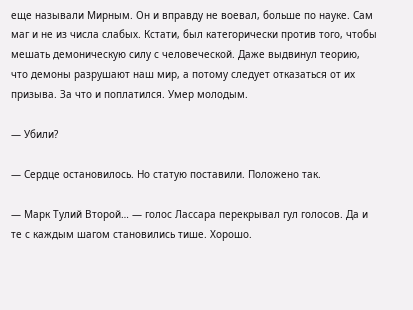еще называли Мирным. Он и вправду не воевал, больше по науке. Сам маг и не из числа слабых. Кстати, был категорически против того, чтобы мешать демоническую силу с человеческой. Даже выдвинул теорию, что демоны разрушают наш мир, а потому следует отказаться от их призыва. За что и поплатился. Умер молодым.

— Убили?

— Сердце остановилось. Но статую поставили. Положено так.

— Марк Тулий Второй… — голос Лассара перекрывал гул голосов. Да и те с каждым шагом становились тише. Хорошо.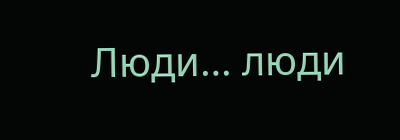Люди… люди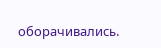оборачивались.